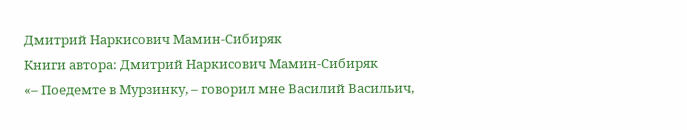Дмитрий Наркисович Мамин-Сибиряк
Книги автора: Дмитрий Наркисович Мамин-Сибиряк
«– Поедемте в Мурзинку, – говорил мне Василий Васильич,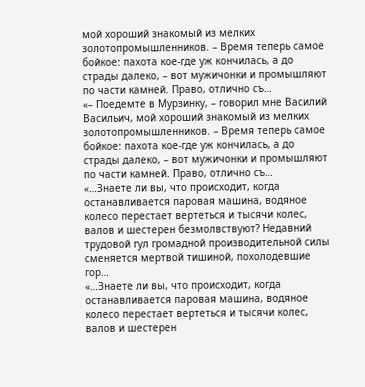мой хороший знакомый из мелких золотопромышленников. – Время теперь самое бойкое: пахота кое-где уж кончилась, а до страды далеко, – вот мужичонки и промышляют по части камней. Право, отлично съ…
«– Поедемте в Мурзинку, – говорил мне Василий Васильич, мой хороший знакомый из мелких золотопромышленников. – Время теперь самое бойкое: пахота кое-где уж кончилась, а до страды далеко, – вот мужичонки и промышляют по части камней. Право, отлично съ…
«…Знаете ли вы, что происходит, когда останавливается паровая машина, водяное колесо перестает вертеться и тысячи колес, валов и шестерен безмолвствуют? Недавний трудовой гул громадной производительной силы сменяется мертвой тишиной, похолодевшие гор…
«…Знаете ли вы, что происходит, когда останавливается паровая машина, водяное колесо перестает вертеться и тысячи колес, валов и шестерен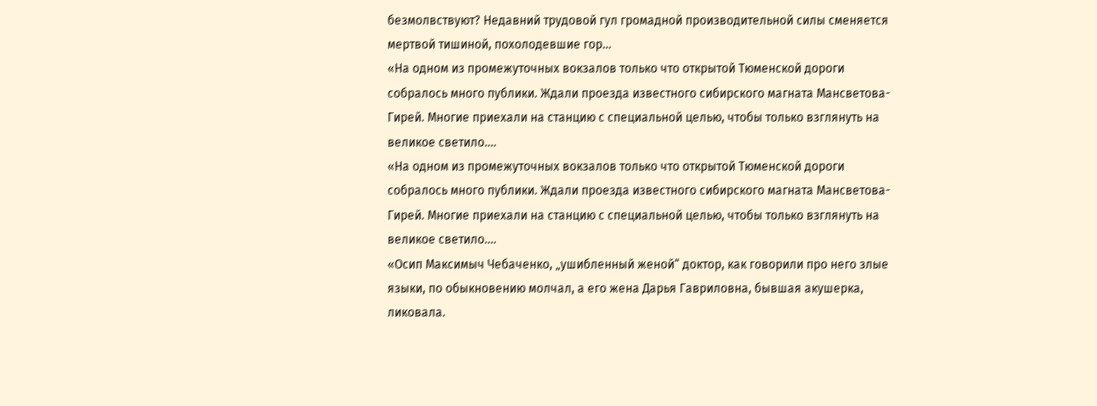безмолвствуют? Недавний трудовой гул громадной производительной силы сменяется мертвой тишиной, похолодевшие гор…
«На одном из промежуточных вокзалов только что открытой Тюменской дороги собралось много публики. Ждали проезда известного сибирского магната Мансветова-Гирей. Многие приехали на станцию с специальной целью, чтобы только взглянуть на великое светило.…
«На одном из промежуточных вокзалов только что открытой Тюменской дороги собралось много публики. Ждали проезда известного сибирского магната Мансветова-Гирей. Многие приехали на станцию с специальной целью, чтобы только взглянуть на великое светило.…
«Осип Максимыч Чебаченко, „ушибленный женой“ доктор, как говорили про него злые языки, по обыкновению молчал, а его жена Дарья Гавриловна, бывшая акушерка, ликовала.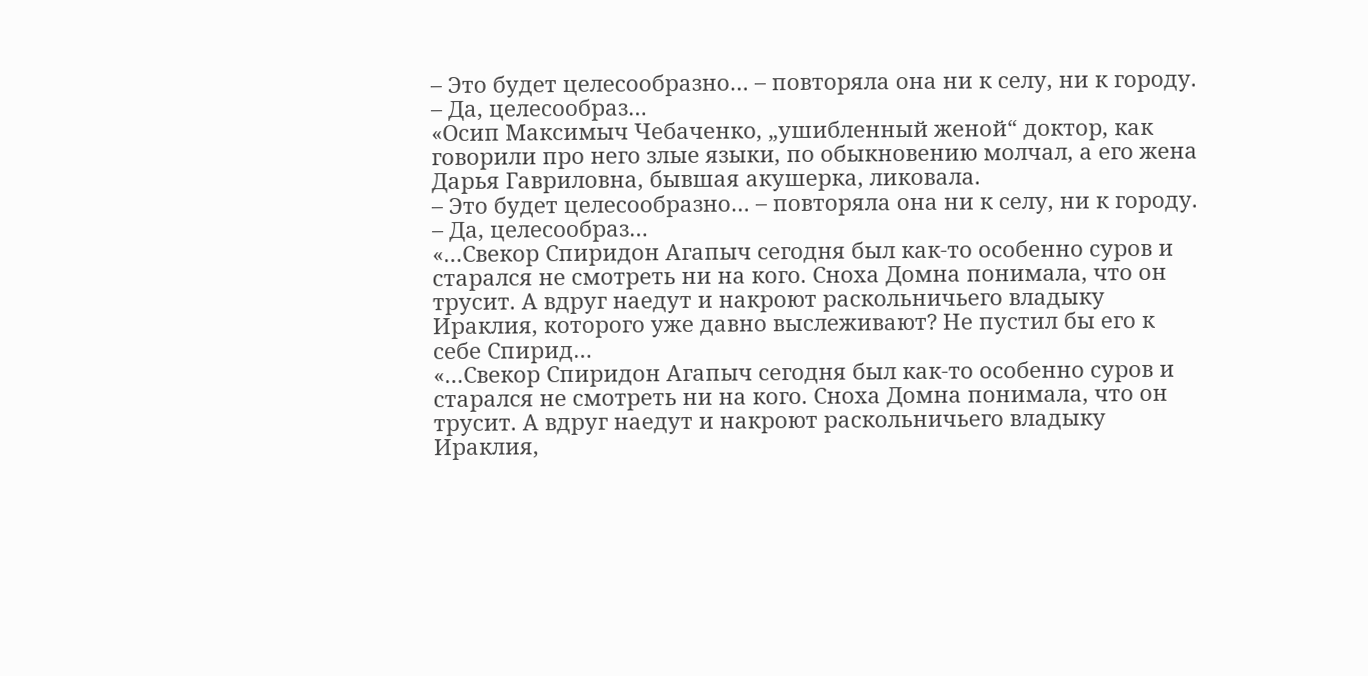– Это будет целесообразно… – повторяла она ни к селу, ни к городу. – Да, целесообраз…
«Осип Максимыч Чебаченко, „ушибленный женой“ доктор, как говорили про него злые языки, по обыкновению молчал, а его жена Дарья Гавриловна, бывшая акушерка, ликовала.
– Это будет целесообразно… – повторяла она ни к селу, ни к городу. – Да, целесообраз…
«…Свекор Спиридон Агапыч сегодня был как-то особенно суров и старался не смотреть ни на кого. Сноха Домна понимала, что он трусит. А вдруг наедут и накроют раскольничьего владыку Ираклия, которого уже давно выслеживают? Не пустил бы его к себе Спирид…
«…Свекор Спиридон Агапыч сегодня был как-то особенно суров и старался не смотреть ни на кого. Сноха Домна понимала, что он трусит. А вдруг наедут и накроют раскольничьего владыку Ираклия,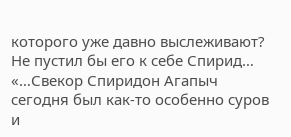которого уже давно выслеживают? Не пустил бы его к себе Спирид…
«…Свекор Спиридон Агапыч сегодня был как-то особенно суров и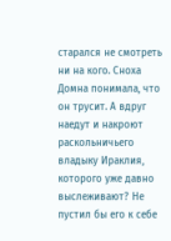старался не смотреть ни на кого. Сноха Домна понимала, что он трусит. А вдруг наедут и накроют раскольничьего владыку Ираклия, которого уже давно выслеживают? Не пустил бы его к себе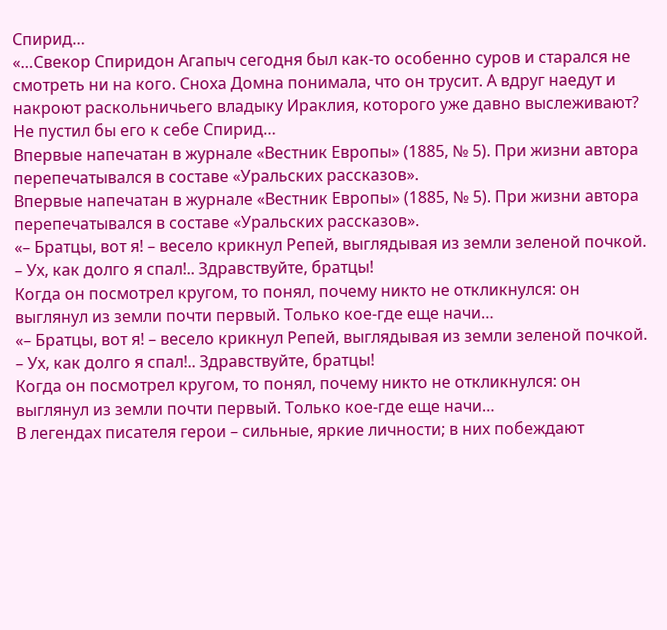Спирид…
«…Свекор Спиридон Агапыч сегодня был как-то особенно суров и старался не смотреть ни на кого. Сноха Домна понимала, что он трусит. А вдруг наедут и накроют раскольничьего владыку Ираклия, которого уже давно выслеживают? Не пустил бы его к себе Спирид…
Впервые напечатан в журнале «Вестник Европы» (1885, № 5). При жизни автора перепечатывался в составе «Уральских рассказов».
Впервые напечатан в журнале «Вестник Европы» (1885, № 5). При жизни автора перепечатывался в составе «Уральских рассказов».
«– Братцы, вот я! – весело крикнул Репей, выглядывая из земли зеленой почкой. – Ух, как долго я спал!.. Здравствуйте, братцы!
Когда он посмотрел кругом, то понял, почему никто не откликнулся: он выглянул из земли почти первый. Только кое-где еще начи…
«– Братцы, вот я! – весело крикнул Репей, выглядывая из земли зеленой почкой. – Ух, как долго я спал!.. Здравствуйте, братцы!
Когда он посмотрел кругом, то понял, почему никто не откликнулся: он выглянул из земли почти первый. Только кое-где еще начи…
В легендах писателя герои – сильные, яркие личности; в них побеждают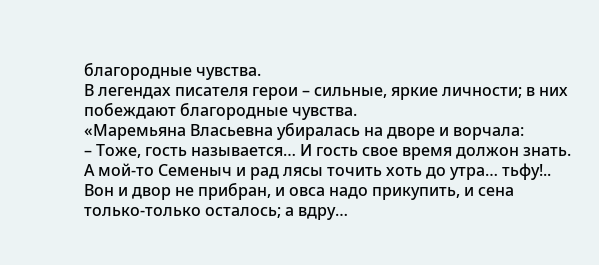благородные чувства.
В легендах писателя герои – сильные, яркие личности; в них побеждают благородные чувства.
«Маремьяна Власьевна убиралась на дворе и ворчала:
– Тоже, гость называется… И гость свое время должон знать. А мой-то Семеныч и рад лясы точить хоть до утра… тьфу!.. Вон и двор не прибран, и овса надо прикупить, и сена только-только осталось; а вдру…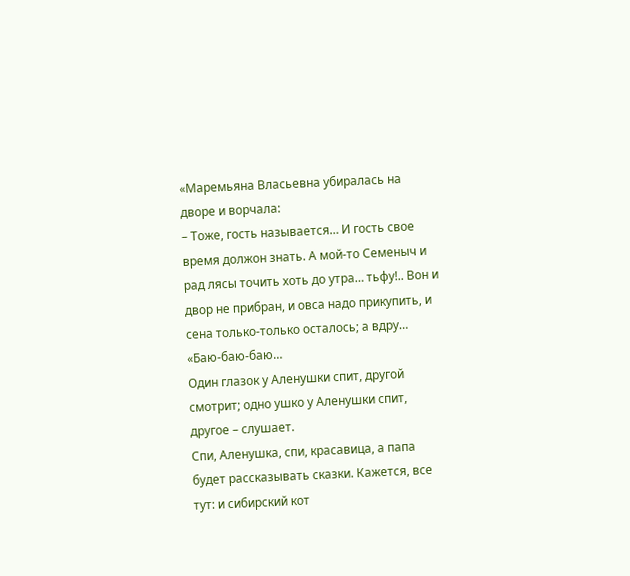«Маремьяна Власьевна убиралась на дворе и ворчала:
– Тоже, гость называется… И гость свое время должон знать. А мой-то Семеныч и рад лясы точить хоть до утра… тьфу!.. Вон и двор не прибран, и овса надо прикупить, и сена только-только осталось; а вдру…
«Баю-баю-баю…
Один глазок у Аленушки спит, другой смотрит; одно ушко у Аленушки спит, другое – слушает.
Спи, Аленушка, спи, красавица, а папа будет рассказывать сказки. Кажется, все тут: и сибирский кот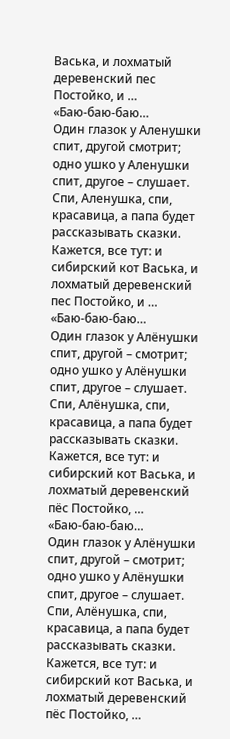Васька, и лохматый деревенский пес Постойко, и …
«Баю-баю-баю…
Один глазок у Аленушки спит, другой смотрит; одно ушко у Аленушки спит, другое – слушает.
Спи, Аленушка, спи, красавица, а папа будет рассказывать сказки. Кажется, все тут: и сибирский кот Васька, и лохматый деревенский пес Постойко, и …
«Баю-баю-баю…
Один глазок у Алёнушки спит, другой – смотрит; одно ушко у Алёнушки спит, другое – слушает.
Спи, Алёнушка, спи, красавица, а папа будет рассказывать сказки. Кажется, все тут: и сибирский кот Васька, и лохматый деревенский пёс Постойко, …
«Баю-баю-баю…
Один глазок у Алёнушки спит, другой – смотрит; одно ушко у Алёнушки спит, другое – слушает.
Спи, Алёнушка, спи, красавица, а папа будет рассказывать сказки. Кажется, все тут: и сибирский кот Васька, и лохматый деревенский пёс Постойко, …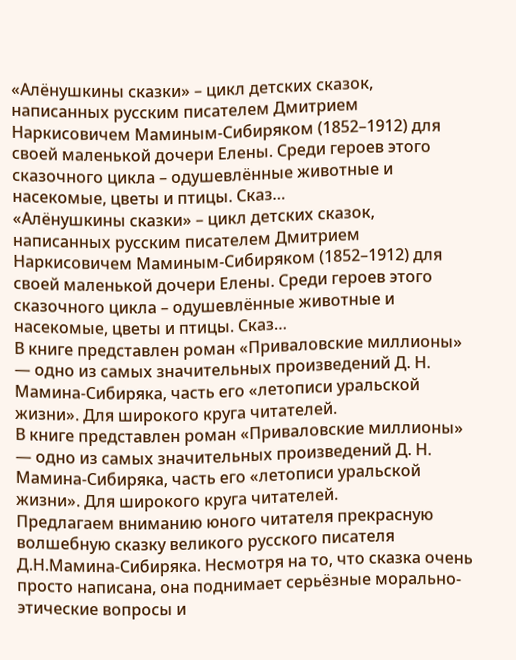«Алёнушкины сказки» – цикл детских сказок, написанных русским писателем Дмитрием Наркисовичем Маминым-Сибиряком (1852–1912) для своей маленькой дочери Елены. Среди героев этого сказочного цикла – одушевлённые животные и насекомые, цветы и птицы. Сказ…
«Алёнушкины сказки» – цикл детских сказок, написанных русским писателем Дмитрием Наркисовичем Маминым-Сибиряком (1852–1912) для своей маленькой дочери Елены. Среди героев этого сказочного цикла – одушевлённые животные и насекомые, цветы и птицы. Сказ…
В книге представлен роман «Приваловские миллионы» — одно из самых значительных произведений Д. Н. Мамина-Сибиряка, часть его «летописи уральской жизни». Для широкого круга читателей.
В книге представлен роман «Приваловские миллионы» — одно из самых значительных произведений Д. Н. Мамина-Сибиряка, часть его «летописи уральской жизни». Для широкого круга читателей.
Предлагаем вниманию юного читателя прекрасную волшебную сказку великого русского писателя Д.Н.Мамина-Сибиряка. Несмотря на то, что сказка очень просто написана, она поднимает серьёзные морально-этические вопросы и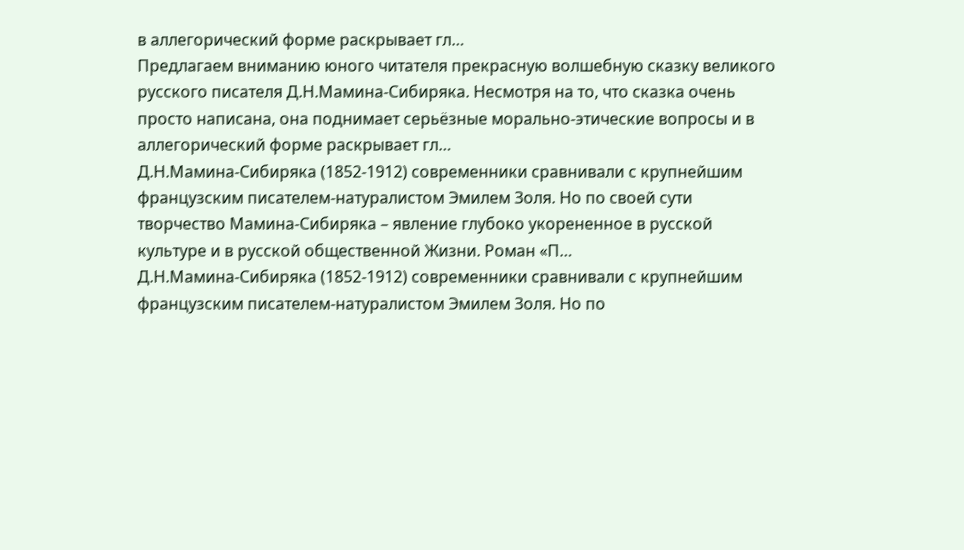в аллегорический форме раскрывает гл…
Предлагаем вниманию юного читателя прекрасную волшебную сказку великого русского писателя Д.Н.Мамина-Сибиряка. Несмотря на то, что сказка очень просто написана, она поднимает серьёзные морально-этические вопросы и в аллегорический форме раскрывает гл…
Д.Н.Мамина-Сибиряка (1852-1912) современники сравнивали с крупнейшим французским писателем-натуралистом Эмилем Золя. Но по своей сути творчество Мамина-Сибиряка – явление глубоко укорененное в русской культуре и в русской общественной Жизни. Роман «П…
Д.Н.Мамина-Сибиряка (1852-1912) современники сравнивали с крупнейшим французским писателем-натуралистом Эмилем Золя. Но по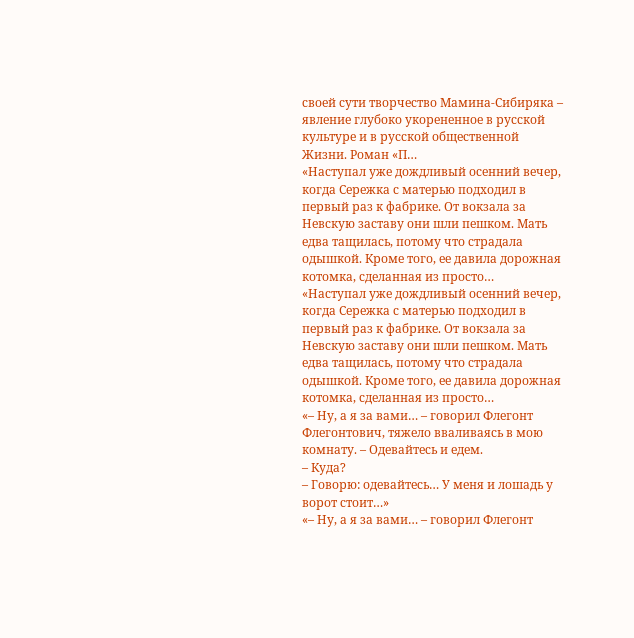своей сути творчество Мамина-Сибиряка – явление глубоко укорененное в русской культуре и в русской общественной Жизни. Роман «П…
«Наступал уже дождливый осенний вечер, когда Сережка с матерью подходил в первый раз к фабрике. От вокзала за Невскую заставу они шли пешком. Мать едва тащилась, потому что страдала одышкой. Кроме того, ее давила дорожная котомка, сделанная из просто…
«Наступал уже дождливый осенний вечер, когда Сережка с матерью подходил в первый раз к фабрике. От вокзала за Невскую заставу они шли пешком. Мать едва тащилась, потому что страдала одышкой. Кроме того, ее давила дорожная котомка, сделанная из просто…
«– Ну, а я за вами… – говорил Флегонт Флегонтович, тяжело вваливаясь в мою комнату. – Одевайтесь и едем.
– Куда?
– Говорю: одевайтесь… У меня и лошадь у ворот стоит…»
«– Ну, а я за вами… – говорил Флегонт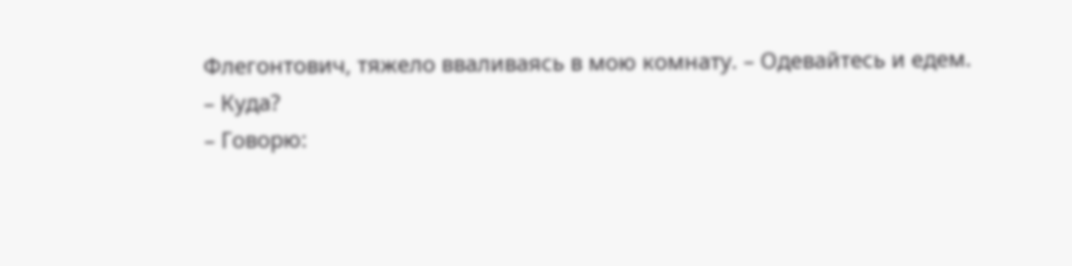Флегонтович, тяжело вваливаясь в мою комнату. – Одевайтесь и едем.
– Куда?
– Говорю: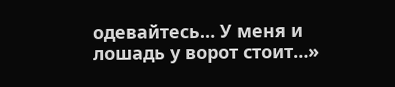одевайтесь… У меня и лошадь у ворот стоит…»